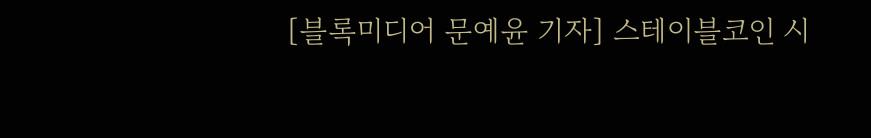[블록미디어 문예윤 기자] 스테이블코인 시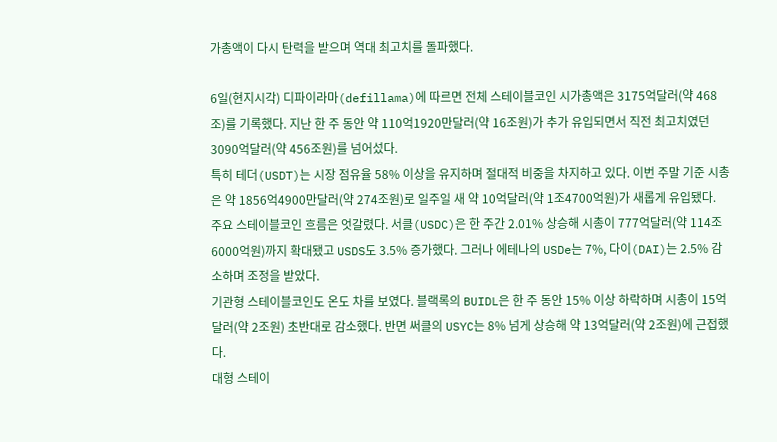가총액이 다시 탄력을 받으며 역대 최고치를 돌파했다.

6일(현지시각) 디파이라마(defillama)에 따르면 전체 스테이블코인 시가총액은 3175억달러(약 468조)를 기록했다. 지난 한 주 동안 약 110억1920만달러(약 16조원)가 추가 유입되면서 직전 최고치였던 3090억달러(약 456조원)를 넘어섰다.
특히 테더(USDT)는 시장 점유율 58% 이상을 유지하며 절대적 비중을 차지하고 있다. 이번 주말 기준 시총은 약 1856억4900만달러(약 274조원)로 일주일 새 약 10억달러(약 1조4700억원)가 새롭게 유입됐다.
주요 스테이블코인 흐름은 엇갈렸다. 서클(USDC)은 한 주간 2.01% 상승해 시총이 777억달러(약 114조6000억원)까지 확대됐고 USDS도 3.5% 증가했다. 그러나 에테나의 USDe는 7%, 다이(DAI)는 2.5% 감소하며 조정을 받았다.
기관형 스테이블코인도 온도 차를 보였다. 블랙록의 BUIDL은 한 주 동안 15% 이상 하락하며 시총이 15억달러(약 2조원) 초반대로 감소했다. 반면 써클의 USYC는 8% 넘게 상승해 약 13억달러(약 2조원)에 근접했다.
대형 스테이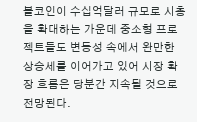블코인이 수십억달러 규모로 시총을 확대하는 가운데 중소형 프로젝트들도 변동성 속에서 완만한 상승세를 이어가고 있어 시장 확장 흐름은 당분간 지속될 것으로 전망된다.